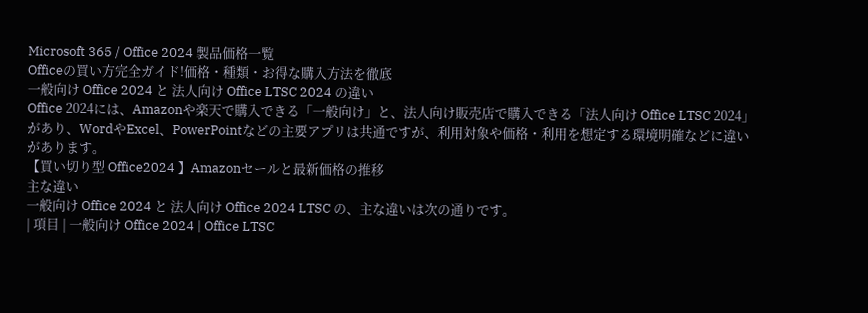Microsoft 365 / Office 2024 製品価格一覧
Officeの買い方完全ガイド!価格・種類・お得な購入方法を徹底
一般向け Office 2024 と 法人向け Office LTSC 2024 の違い
Office 2024には、Amazonや楽天で購入できる「一般向け」と、法人向け販売店で購入できる「法人向け Office LTSC 2024」があり、WordやExcel、PowerPointなどの主要アプリは共通ですが、利用対象や価格・利用を想定する環境明確などに違いがあります。
【買い切り型 Office2024 】Amazonセールと最新価格の推移
主な違い
一般向け Office 2024 と 法人向け Office 2024 LTSC の、主な違いは次の通りです。
| 項目 | 一般向け Office 2024 | Office LTSC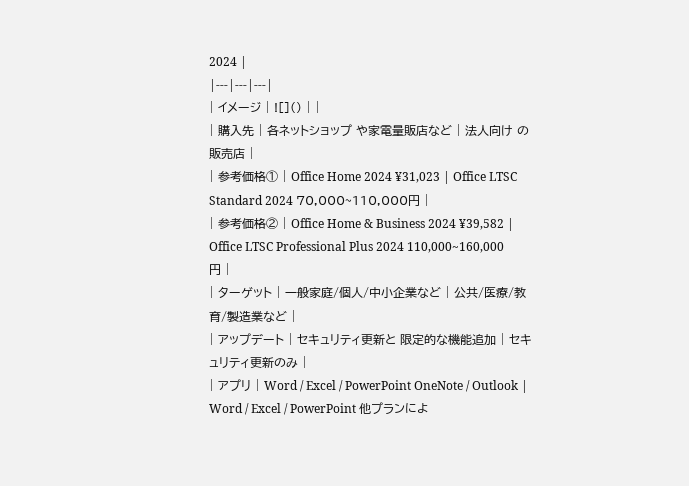2024 |
|---|---|---|
| イメージ | ![]() | |
| 購入先 | 各ネットショップ や家電量販店など | 法人向け の販売店 |
| 参考価格① | Office Home 2024 ¥31,023 | Office LTSC Standard 2024 70,000~110,000円 |
| 参考価格② | Office Home & Business 2024 ¥39,582 | Office LTSC Professional Plus 2024 110,000~160,000円 |
| ターゲット | 一般家庭/個人/中小企業など | 公共/医療/教育/製造業など |
| アップデート | セキュリティ更新と 限定的な機能追加 | セキュリティ更新のみ |
| アプリ | Word / Excel / PowerPoint OneNote / Outlook | Word / Excel / PowerPoint 他プランによ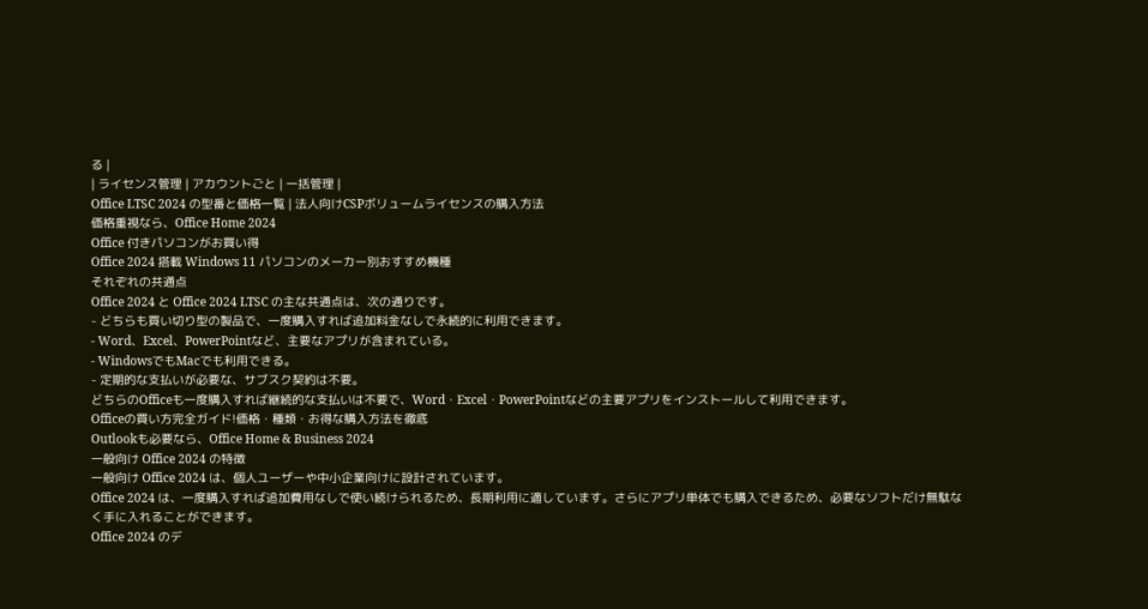る |
| ライセンス管理 | アカウントごと | 一括管理 |
Office LTSC 2024 の型番と価格一覧 | 法人向けCSPボリュームライセンスの購入方法
価格重視なら、Office Home 2024
Office 付きパソコンがお買い得
Office 2024 搭載 Windows 11 パソコンのメーカー別おすすめ機種
それぞれの共通点
Office 2024 と Office 2024 LTSC の主な共通点は、次の通りです。
- どちらも買い切り型の製品で、一度購入すれば追加料金なしで永続的に利用できます。
- Word、Excel、PowerPointなど、主要なアプリが含まれている。
- WindowsでもMacでも利用できる。
- 定期的な支払いが必要な、サブスク契約は不要。
どちらのOfficeも一度購入すれば継続的な支払いは不要で、Word・Excel・PowerPointなどの主要アプリをインストールして利用できます。
Officeの買い方完全ガイド!価格・種類・お得な購入方法を徹底
Outlookも必要なら、Office Home & Business 2024
一般向け Office 2024 の特徴
一般向け Office 2024 は、個人ユーザーや中小企業向けに設計されています。
Office 2024 は、一度購入すれば追加費用なしで使い続けられるため、長期利用に適しています。さらにアプリ単体でも購入できるため、必要なソフトだけ無駄なく手に入れることができます。
Office 2024 のデ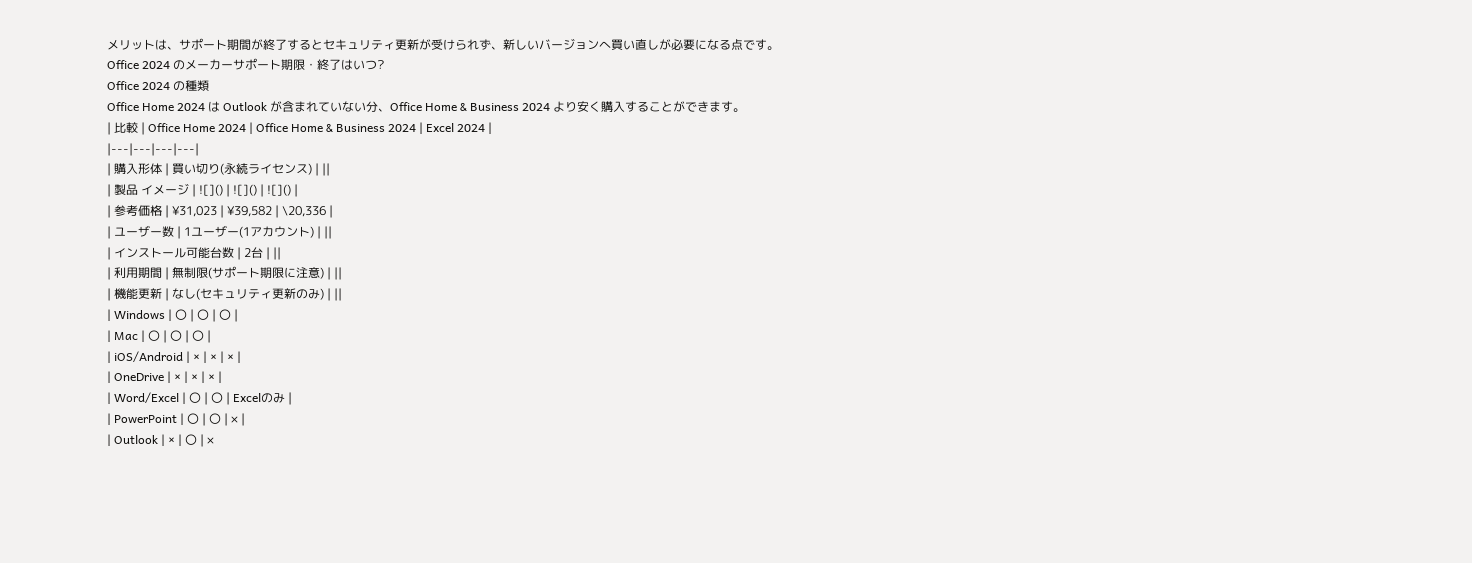メリットは、サポート期間が終了するとセキュリティ更新が受けられず、新しいバージョンへ買い直しが必要になる点です。
Office 2024 のメーカーサポート期限・終了はいつ?
Office 2024 の種類
Office Home 2024 は Outlook が含まれていない分、Office Home & Business 2024 より安く購入することができます。
| 比較 | Office Home 2024 | Office Home & Business 2024 | Excel 2024 |
|---|---|---|---|
| 購入形体 | 買い切り(永続ライセンス) | ||
| 製品 イメージ | ![]() | ![]() | ![]() |
| 参考価格 | ¥31,023 | ¥39,582 | \20,336 |
| ユーザー数 | 1ユーザー(1アカウント) | ||
| インストール可能台数 | 2台 | ||
| 利用期間 | 無制限(サポート期限に注意) | ||
| 機能更新 | なし(セキュリティ更新のみ) | ||
| Windows | 〇 | 〇 | 〇 |
| Mac | 〇 | 〇 | 〇 |
| iOS/Android | × | × | × |
| OneDrive | × | × | × |
| Word/Excel | 〇 | 〇 | Excelのみ |
| PowerPoint | 〇 | 〇 | × |
| Outlook | × | 〇 | ×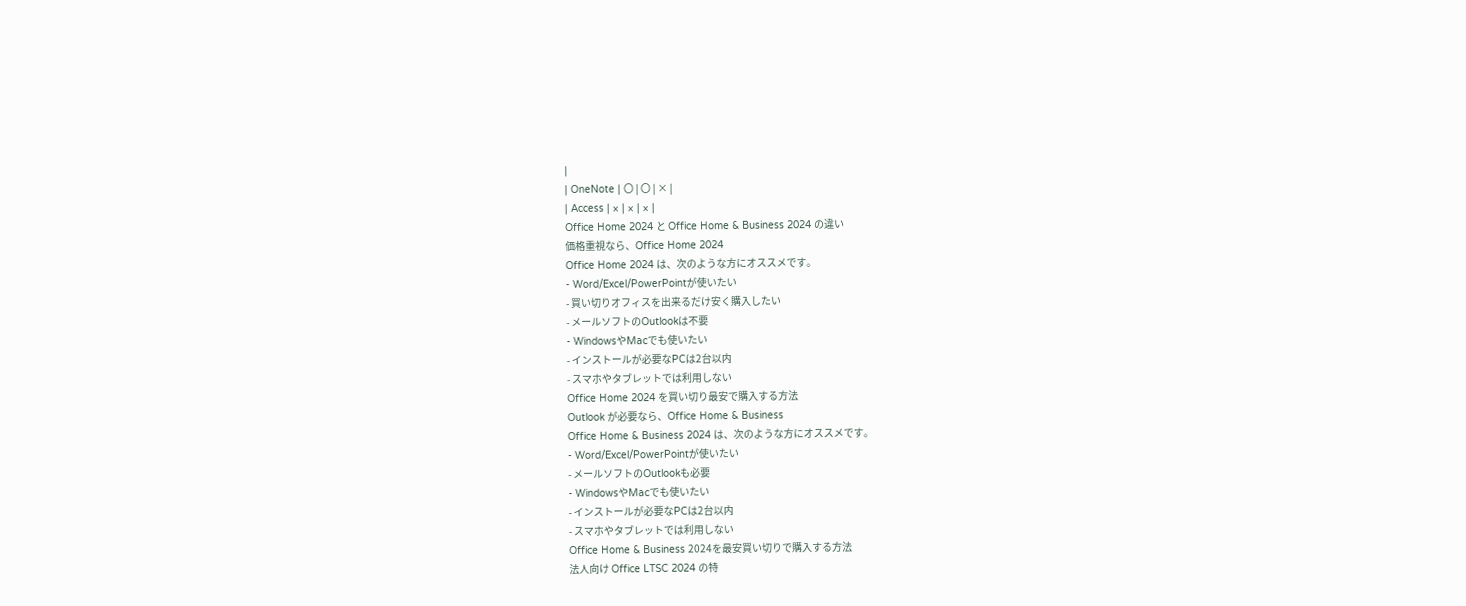|
| OneNote | 〇 | 〇 | × |
| Access | × | × | × |
Office Home 2024 と Office Home & Business 2024 の違い
価格重視なら、Office Home 2024
Office Home 2024 は、次のような方にオススメです。
- Word/Excel/PowerPointが使いたい
- 買い切りオフィスを出来るだけ安く購入したい
- メールソフトのOutlookは不要
- WindowsやMacでも使いたい
- インストールが必要なPCは2台以内
- スマホやタブレットでは利用しない
Office Home 2024 を買い切り最安で購入する方法
Outlook が必要なら、Office Home & Business
Office Home & Business 2024 は、次のような方にオススメです。
- Word/Excel/PowerPointが使いたい
- メールソフトのOutlookも必要
- WindowsやMacでも使いたい
- インストールが必要なPCは2台以内
- スマホやタブレットでは利用しない
Office Home & Business 2024を最安買い切りで購入する方法
法人向け Office LTSC 2024 の特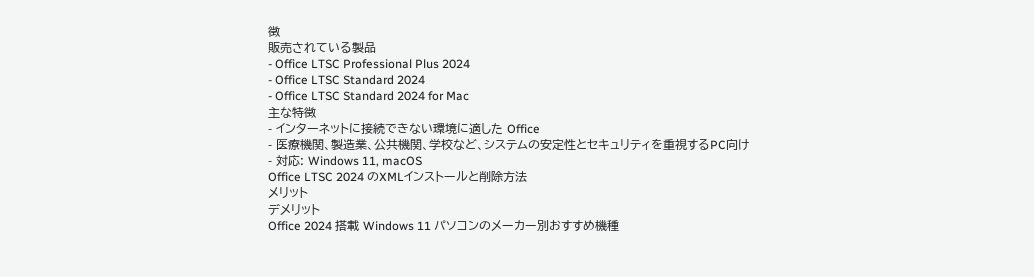徴
販売されている製品
- Office LTSC Professional Plus 2024
- Office LTSC Standard 2024
- Office LTSC Standard 2024 for Mac
主な特徴
- インターネットに接続できない環境に適した Office
- 医療機関、製造業、公共機関、学校など、システムの安定性とセキュリティを重視するPC向け
- 対応: Windows 11, macOS
Office LTSC 2024 のXMLインストールと削除方法
メリット
デメリット
Office 2024 搭載 Windows 11 パソコンのメーカー別おすすめ機種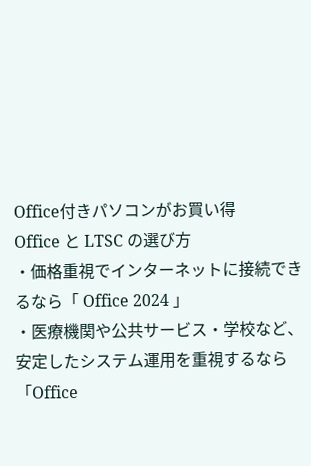Office付きパソコンがお買い得
Office と LTSC の選び方
・価格重視でインターネットに接続できるなら「 Office 2024 」
・医療機関や公共サービス・学校など、安定したシステム運用を重視するなら「Office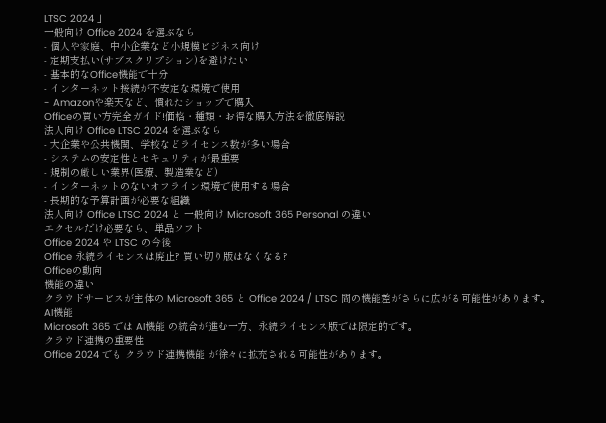LTSC 2024 」
一般向け Office 2024 を選ぶなら
- 個人や家庭、中小企業など小規模ビジネス向け
- 定期支払い(サブスクリプション)を避けたい
- 基本的なOffice機能で十分
- インターネット接続が不安定な環境で使用
- Amazonや楽天など、慣れたショップで購入
Officeの買い方完全ガイド!価格・種類・お得な購入方法を徹底解説
法人向け Office LTSC 2024 を選ぶなら
- 大企業や公共機関、学校などライセンス数が多い場合
- システムの安定性とセキュリティが最重要
- 規制の厳しい業界(医療、製造業など)
- インターネットのないオフライン環境で使用する場合
- 長期的な予算計画が必要な組織
法人向け Office LTSC 2024 と 一般向け Microsoft 365 Personal の違い
エクセルだけ必要なら、単品ソフト
Office 2024 や LTSC の今後
Office 永続ライセンスは廃止? 買い切り版はなくなる?
Officeの動向
機能の違い
クラウドサービスが主体の Microsoft 365 と Office 2024 / LTSC 間の機能差がさらに広がる可能性があります。
AI機能
Microsoft 365 では AI機能 の統合が進む一方、永続ライセンス版では限定的です。
クラウド連携の重要性
Office 2024 でも クラウド連携機能 が徐々に拡充される可能性があります。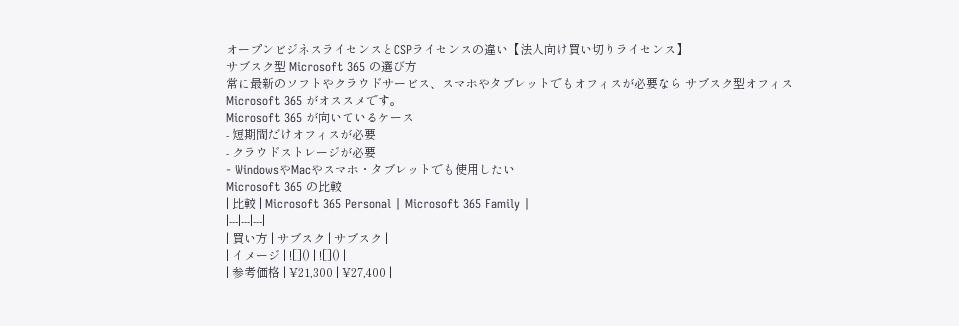オープンビジネスライセンスとCSPライセンスの違い【法人向け買い切りライセンス】
サブスク型 Microsoft 365 の選び方
常に最新のソフトやクラウドサービス、スマホやタブレットでもオフィスが必要なら サブスク型オフィス Microsoft 365 がオススメです。
Microsoft 365 が向いているケース
- 短期間だけオフィスが必要
- クラウドストレージが必要
- WindowsやMacやスマホ・タブレットでも使用したい
Microsoft 365 の比較
| 比較 | Microsoft 365 Personal | Microsoft 365 Family |
|---|---|---|
| 買い方 | サブスク | サブスク |
| イメージ | ![]() | ![]() |
| 参考価格 | ¥21,300 | ¥27,400 |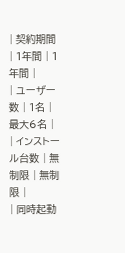| 契約期間 | 1年間 | 1年間 |
| ユーザー数 | 1名 | 最大6名 |
| インストール台数 | 無制限 | 無制限 |
| 同時起動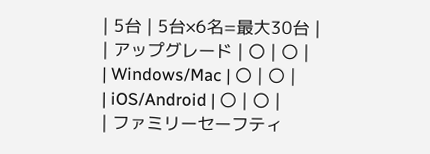| 5台 | 5台×6名=最大30台 |
| アップグレード | 〇 | 〇 |
| Windows/Mac | 〇 | 〇 |
| iOS/Android | 〇 | 〇 |
| ファミリーセーフティ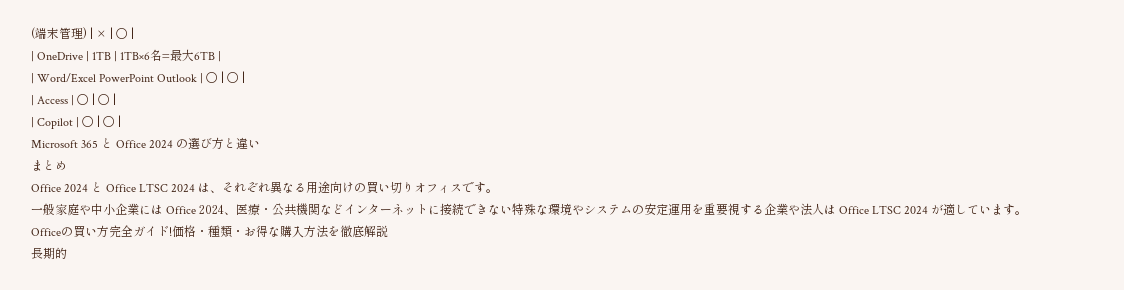(端末管理) | × | 〇 |
| OneDrive | 1TB | 1TB×6名=最大6TB |
| Word/Excel PowerPoint Outlook | 〇 | 〇 |
| Access | 〇 | 〇 |
| Copilot | 〇 | 〇 |
Microsoft 365 と Office 2024 の選び方と違い
まとめ
Office 2024 と Office LTSC 2024 は、それぞれ異なる用途向けの買い切りオフィスです。
一般家庭や中小企業には Office 2024、医療・公共機関などインターネットに接続できない特殊な環境やシステムの安定運用を重要視する企業や法人は Office LTSC 2024 が適しています。
Officeの買い方完全ガイド!価格・種類・お得な購入方法を徹底解説
長期的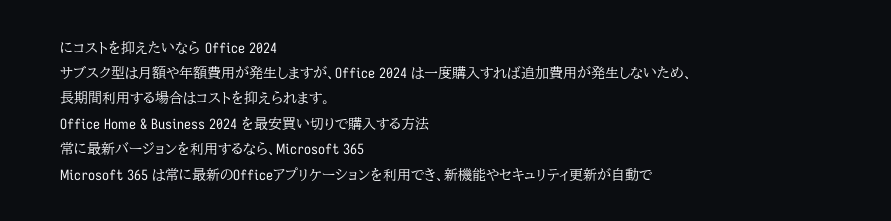にコストを抑えたいなら Office 2024
サブスク型は月額や年額費用が発生しますが、Office 2024 は一度購入すれば追加費用が発生しないため、長期間利用する場合はコストを抑えられます。
Office Home & Business 2024 を最安買い切りで購入する方法
常に最新バージョンを利用するなら、Microsoft 365
Microsoft 365 は常に最新のOfficeアプリケーションを利用でき、新機能やセキュリティ更新が自動で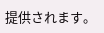提供されます。